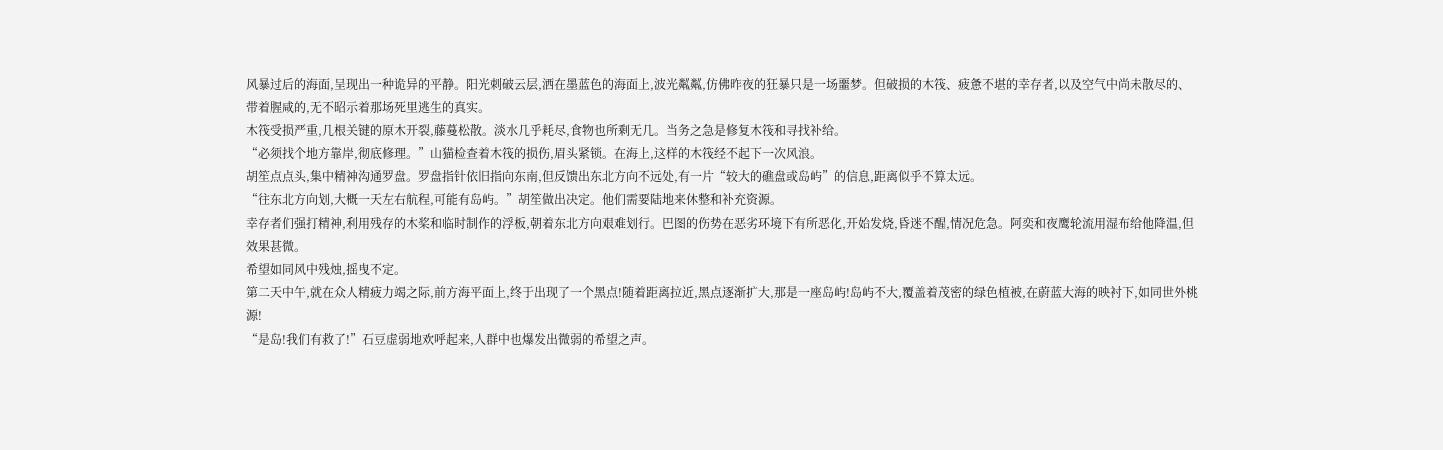风暴过后的海面,呈现出一种诡异的平静。阳光刺破云层,洒在墨蓝色的海面上,波光粼粼,仿佛昨夜的狂暴只是一场噩梦。但破损的木筏、疲惫不堪的幸存者,以及空气中尚未散尽的、带着腥咸的,无不昭示着那场死里逃生的真实。
木筏受损严重,几根关键的原木开裂,藤蔓松散。淡水几乎耗尽,食物也所剩无几。当务之急是修复木筏和寻找补给。
“必须找个地方靠岸,彻底修理。”山猫检查着木筏的损伤,眉头紧锁。在海上,这样的木筏经不起下一次风浪。
胡笙点点头,集中精神沟通罗盘。罗盘指针依旧指向东南,但反馈出东北方向不远处,有一片“较大的礁盘或岛屿”的信息,距离似乎不算太远。
“往东北方向划,大概一天左右航程,可能有岛屿。”胡笙做出决定。他们需要陆地来休整和补充资源。
幸存者们强打精神,利用残存的木桨和临时制作的浮板,朝着东北方向艰难划行。巴图的伤势在恶劣环境下有所恶化,开始发烧,昏迷不醒,情况危急。阿奕和夜鹰轮流用湿布给他降温,但效果甚微。
希望如同风中残烛,摇曳不定。
第二天中午,就在众人精疲力竭之际,前方海平面上,终于出现了一个黑点!随着距离拉近,黑点逐渐扩大,那是一座岛屿!岛屿不大,覆盖着茂密的绿色植被,在蔚蓝大海的映衬下,如同世外桃源!
“是岛!我们有救了!”石豆虚弱地欢呼起来,人群中也爆发出微弱的希望之声。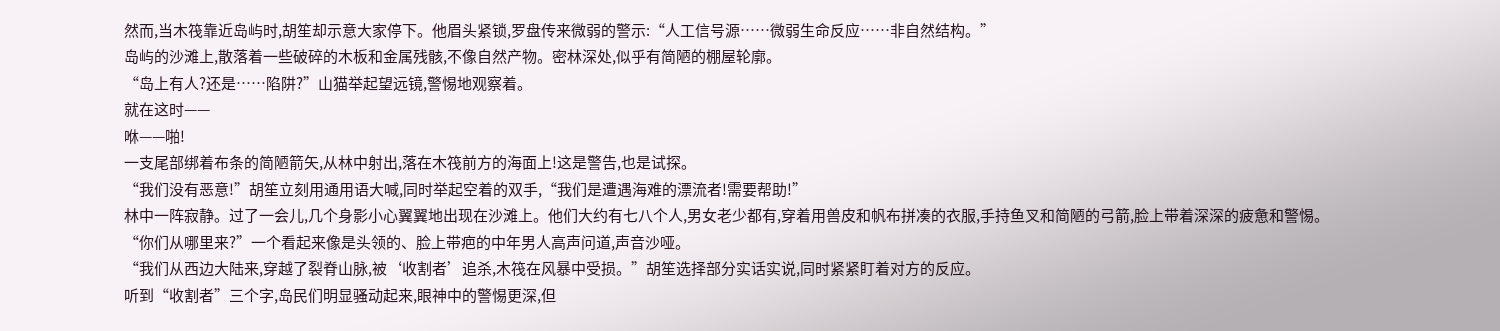然而,当木筏靠近岛屿时,胡笙却示意大家停下。他眉头紧锁,罗盘传来微弱的警示:“人工信号源……微弱生命反应……非自然结构。”
岛屿的沙滩上,散落着一些破碎的木板和金属残骸,不像自然产物。密林深处,似乎有简陋的棚屋轮廓。
“岛上有人?还是……陷阱?”山猫举起望远镜,警惕地观察着。
就在这时——
咻——啪!
一支尾部绑着布条的简陋箭矢,从林中射出,落在木筏前方的海面上!这是警告,也是试探。
“我们没有恶意!”胡笙立刻用通用语大喊,同时举起空着的双手,“我们是遭遇海难的漂流者!需要帮助!”
林中一阵寂静。过了一会儿,几个身影小心翼翼地出现在沙滩上。他们大约有七八个人,男女老少都有,穿着用兽皮和帆布拼凑的衣服,手持鱼叉和简陋的弓箭,脸上带着深深的疲惫和警惕。
“你们从哪里来?”一个看起来像是头领的、脸上带疤的中年男人高声问道,声音沙哑。
“我们从西边大陆来,穿越了裂脊山脉,被‘收割者’追杀,木筏在风暴中受损。”胡笙选择部分实话实说,同时紧紧盯着对方的反应。
听到“收割者”三个字,岛民们明显骚动起来,眼神中的警惕更深,但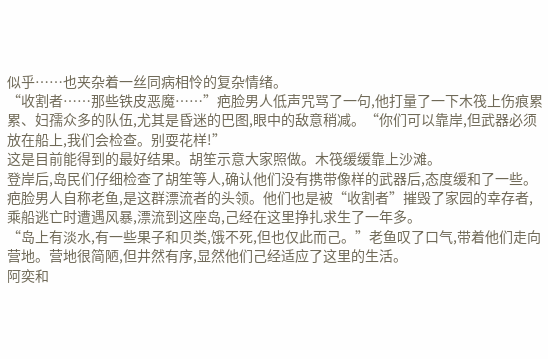似乎……也夹杂着一丝同病相怜的复杂情绪。
“收割者……那些铁皮恶魔……”疤脸男人低声咒骂了一句,他打量了一下木筏上伤痕累累、妇孺众多的队伍,尤其是昏迷的巴图,眼中的敌意稍减。“你们可以靠岸,但武器必须放在船上,我们会检查。别耍花样!”
这是目前能得到的最好结果。胡笙示意大家照做。木筏缓缓靠上沙滩。
登岸后,岛民们仔细检查了胡笙等人,确认他们没有携带像样的武器后,态度缓和了一些。疤脸男人自称老鱼,是这群漂流者的头领。他们也是被“收割者”摧毁了家园的幸存者,乘船逃亡时遭遇风暴,漂流到这座岛,己经在这里挣扎求生了一年多。
“岛上有淡水,有一些果子和贝类,饿不死,但也仅此而己。”老鱼叹了口气,带着他们走向营地。营地很简陋,但井然有序,显然他们己经适应了这里的生活。
阿奕和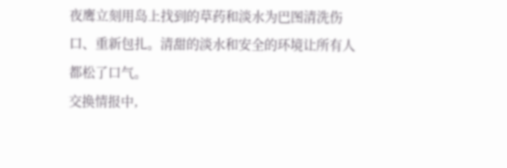夜鹰立刻用岛上找到的草药和淡水为巴图清洗伤口、重新包扎。清甜的淡水和安全的环境让所有人都松了口气。
交换情报中,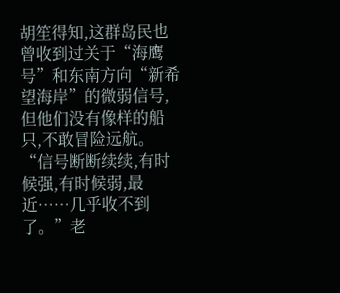胡笙得知,这群岛民也曾收到过关于“海鹰号”和东南方向“新希望海岸”的微弱信号,但他们没有像样的船只,不敢冒险远航。
“信号断断续续,有时候强,有时候弱,最近……几乎收不到了。”老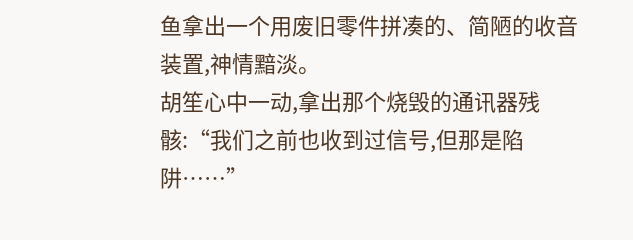鱼拿出一个用废旧零件拼凑的、简陋的收音装置,神情黯淡。
胡笙心中一动,拿出那个烧毁的通讯器残骸:“我们之前也收到过信号,但那是陷阱……”